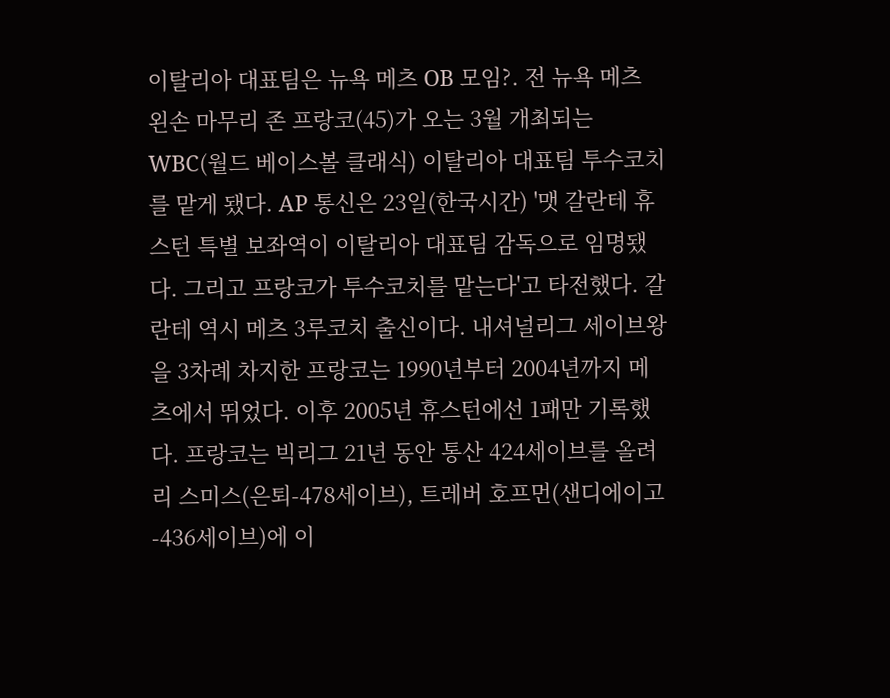이탈리아 대표팀은 뉴욕 메츠 OB 모임?. 전 뉴욕 메츠 왼손 마무리 존 프랑코(45)가 오는 3월 개최되는 WBC(월드 베이스볼 클래식) 이탈리아 대표팀 투수코치를 맡게 됐다. AP 통신은 23일(한국시간) '맷 갈란테 휴스턴 특별 보좌역이 이탈리아 대표팀 감독으로 임명됐다. 그리고 프랑코가 투수코치를 맡는다'고 타전했다. 갈란테 역시 메츠 3루코치 출신이다. 내셔널리그 세이브왕을 3차례 차지한 프랑코는 1990년부터 2004년까지 메츠에서 뛰었다. 이후 2005년 휴스턴에선 1패만 기록했다. 프랑코는 빅리그 21년 동안 통산 424세이브를 올려 리 스미스(은퇴-478세이브), 트레버 호프먼(샌디에이고-436세이브)에 이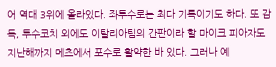어 역대 3위에 올라있다. 좌투수로는 최다 기록이기도 하다. 또 감독, 투수코치 외에도 이탈리아팀의 간판이라 할 마이크 피아자도 지난해까지 메츠에서 포수로 활약한 바 있다. 그러나 예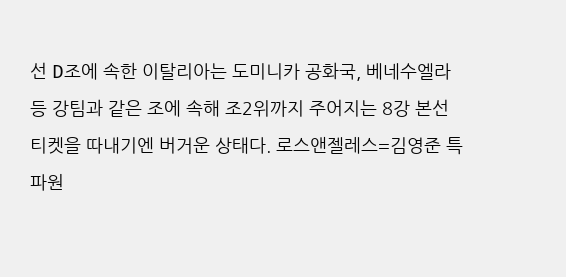선 D조에 속한 이탈리아는 도미니카 공화국, 베네수엘라 등 강팀과 같은 조에 속해 조2위까지 주어지는 8강 본선 티켓을 따내기엔 버거운 상태다. 로스앤젤레스=김영준 특파원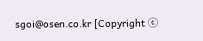sgoi@osen.co.kr [Copyright ⓒ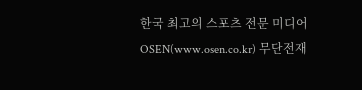한국 최고의 스포츠 전문 미디어 OSEN(www.osen.co.kr) 무단전재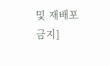및 재배포 금지]